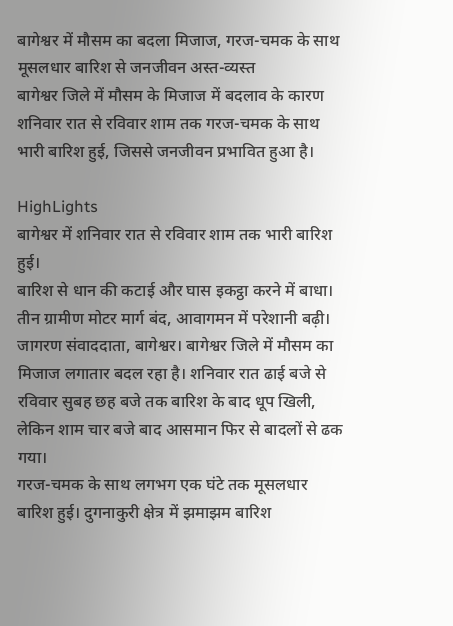बागेश्वर में मौसम का बदला मिजाज, गरज-चमक के साथ मूसलधार बारिश से जनजीवन अस्त-व्यस्त
बागेश्वर जिले में मौसम के मिजाज में बदलाव के कारण शनिवार रात से रविवार शाम तक गरज-चमक के साथ भारी बारिश हुई, जिससे जनजीवन प्रभावित हुआ है।

HighLights
बागेश्वर में शनिवार रात से रविवार शाम तक भारी बारिश हुई।
बारिश से धान की कटाई और घास इकट्ठा करने में बाधा।
तीन ग्रामीण मोटर मार्ग बंद, आवागमन में परेशानी बढ़ी।
जागरण संवाददाता, बागेश्वर। बागेश्वर जिले में मौसम का मिजाज लगातार बदल रहा है। शनिवार रात ढाई बजे से रविवार सुबह छह बजे तक बारिश के बाद धूप खिली, लेकिन शाम चार बजे बाद आसमान फिर से बादलों से ढक गया।
गरज-चमक के साथ लगभग एक घंटे तक मूसलधार बारिश हुई। दुगनाकुरी क्षेत्र में झमाझम बारिश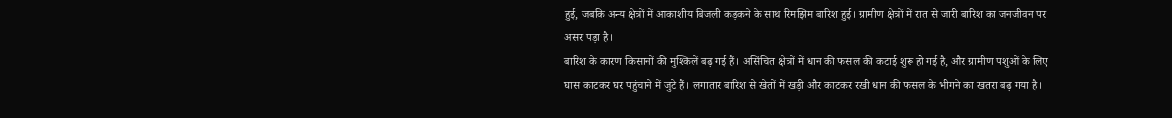हुई, जबकि अन्य क्षेत्रों में आकाशीय बिजली कड़कने के साथ रिमझिम बारिश हुई। ग्रामीण क्षेत्रों में रात से जारी बारिश का जनजीवन पर असर पड़ा है।
बारिश के कारण किसानों की मुश्किलें बढ़ गई हैं। असिंचित क्षेत्रों में धान की फसल की कटाई शुरू हो गई है, और ग्रामीण पशुओं के लिए घास काटकर घर पहुंचाने में जुटे हैं। लगातार बारिश से खेतों में खड़ी और काटकर रखी धान की फसल के भीगने का खतरा बढ़ गया है।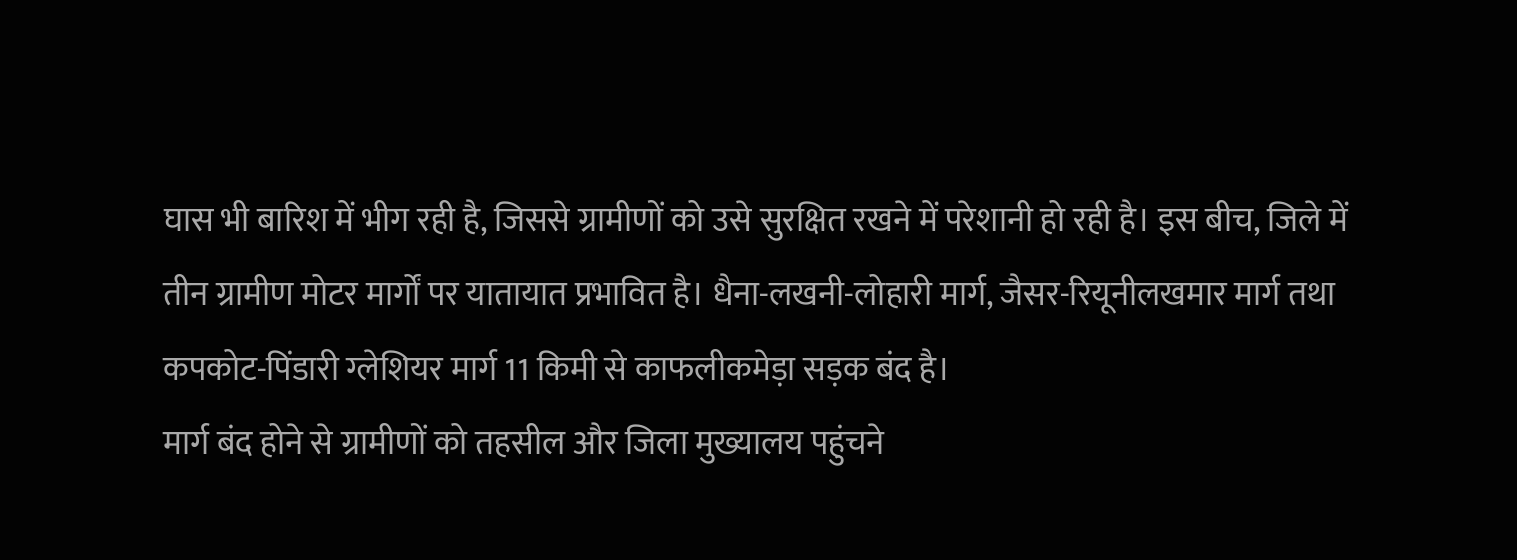घास भी बारिश में भीग रही है, जिससे ग्रामीणों को उसे सुरक्षित रखने में परेशानी हो रही है। इस बीच, जिले में तीन ग्रामीण मोटर मार्गों पर यातायात प्रभावित है। धैना-लखनी-लोहारी मार्ग, जैसर-रियूनीलखमार मार्ग तथा कपकोट-पिंडारी ग्लेशियर मार्ग 11 किमी से काफलीकमेड़ा सड़क बंद है।
मार्ग बंद होने से ग्रामीणों को तहसील और जिला मुख्यालय पहुंचने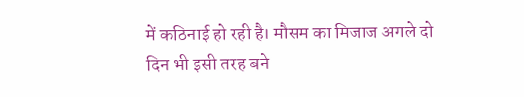में कठिनाई हो रही है। मौसम का मिजाज अगले दो दिन भी इसी तरह बने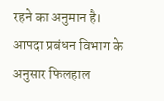रहने का अनुमान है। आपदा प्रबंधन विभाग के अनुसार फिलहाल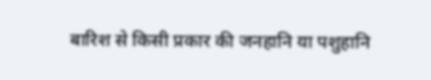बारिश से किसी प्रकार की जनहानि या पशुहानि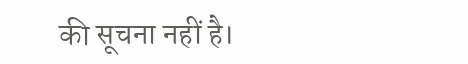की सूचना नहीं है।